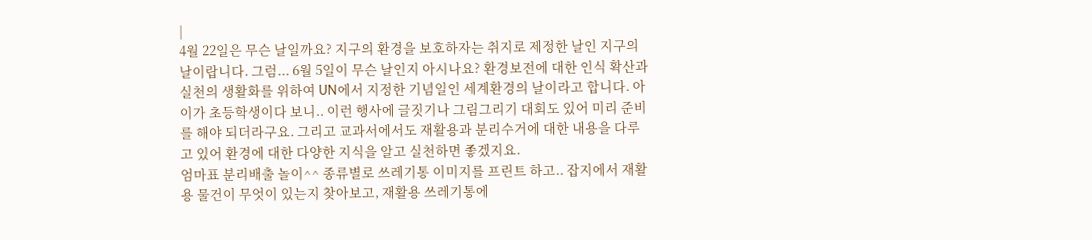|
4월 22일은 무슨 날일까요? 지구의 환경을 보호하자는 취지로 제정한 날인 지구의 날이랍니다. 그럼... 6월 5일이 무슨 날인지 아시나요? 환경보전에 대한 인식 확산과 실천의 생활화를 위하여 UN에서 지정한 기념일인 세계환경의 날이라고 합니다. 아이가 초등학생이다 보니.. 이런 행사에 글짓기나 그림그리기 대회도 있어 미리 준비를 해야 되더라구요. 그리고 교과서에서도 재활용과 분리수거에 대한 내용을 다루고 있어 환경에 대한 다양한 지식을 알고 실천하면 좋겠지요.
엄마표 분리배출 놀이^^ 종류별로 쓰레기통 이미지를 프린트 하고.. 잡지에서 재활용 물건이 무엇이 있는지 찾아보고, 재활용 쓰레기통에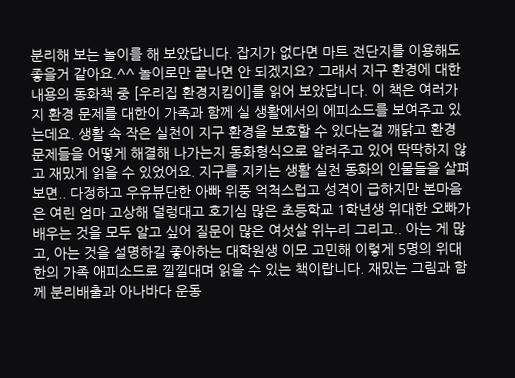분리해 보는 놀이를 해 보았답니다. 잡지가 없다면 마트 전단지를 이용해도 좋을거 같아요.^^ 놀이로만 끝나면 안 되겠지요? 그래서 지구 환경에 대한 내용의 동화책 중 [우리집 환경지킴이]를 읽어 보았답니다. 이 책은 여러가지 환경 문제를 대한이 가족과 함께 실 생활에서의 에피소드를 보여주고 있는데요. 생활 속 작은 실천이 지구 환경을 보호할 수 있다는걸 깨닭고 환경 문제들을 어떻게 해결해 나가는지 동화형식으로 알려주고 있어 딱딱하지 않고 재밌게 읽을 수 있었어요. 지구를 지키는 생활 실천 동화의 인물들을 살펴보면.. 다정하고 우유뷰단한 아빠 위풍 억척스럽고 성격이 급하지만 본마음은 여린 엄마 고상해 덜렁대고 호기심 많은 초등학교 1학년생 위대한 오빠가 배우는 것을 모두 알고 싶어 질문이 많은 여섯살 위누리 그리고.. 아는 게 많고, 아는 것을 설명하길 좋아하는 대학원생 이모 고민해 이렇게 5명의 위대한의 가족 애피소드로 낄낄대며 읽을 수 있는 책이랍니다. 재밌는 그림과 함께 분리배출과 아나바다 운동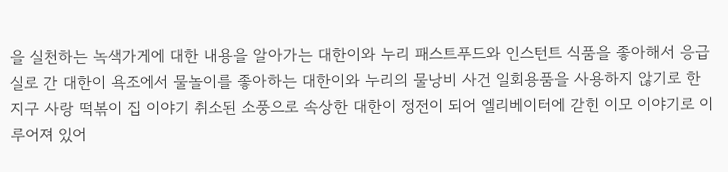을 실천하는 녹색가게에 대한 내용을 알아가는 대한이와 누리 패스트푸드와 인스턴트 식품을 좋아해서 응급실로 간 대한이 욕조에서 물놀이를 좋아하는 대한이와 누리의 물낭비 사건 일회용품을 사용하지 않기로 한 지구 사랑 떡볶이 집 이야기 취소된 소풍으로 속상한 대한이 정전이 되어 엘리베이터에 갇힌 이모 이야기로 이루어져 있어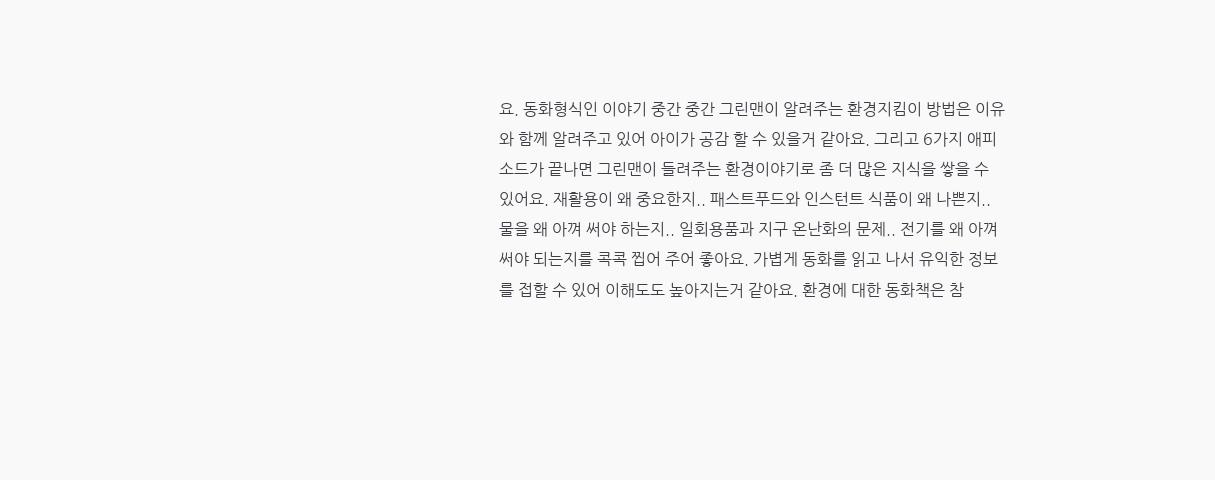요. 동화형식인 이야기 중간 중간 그린맨이 알려주는 환경지킴이 방법은 이유와 함께 알려주고 있어 아이가 공감 할 수 있을거 같아요. 그리고 6가지 애피소드가 끝나면 그린맨이 들려주는 환경이야기로 좀 더 많은 지식을 쌓을 수 있어요. 재활용이 왜 중요한지.. 패스트푸드와 인스턴트 식품이 왜 나쁜지.. 물을 왜 아껴 써야 하는지.. 일회용품과 지구 온난화의 문제.. 전기를 왜 아껴 써야 되는지를 콕콕 찝어 주어 좋아요. 가볍게 동화를 읽고 나서 유익한 정보를 접할 수 있어 이해도도 높아지는거 같아요. 환경에 대한 동화책은 참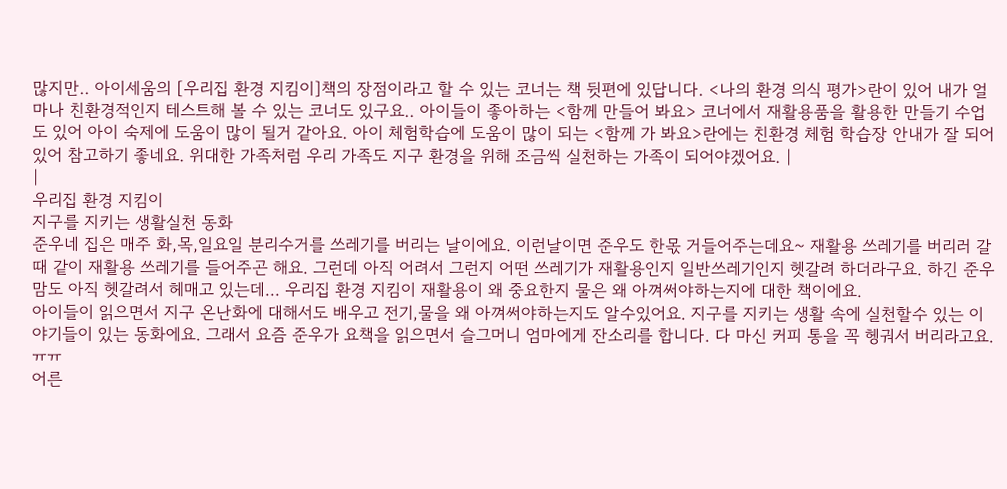많지만.. 아이세움의 [우리집 환경 지킴이]책의 장점이라고 할 수 있는 코너는 책 뒷편에 있답니다. <나의 환경 의식 평가>란이 있어 내가 얼마나 친환경적인지 테스트해 볼 수 있는 코너도 있구요.. 아이들이 좋아하는 <함께 만들어 봐요> 코너에서 재활용품을 활용한 만들기 수업도 있어 아이 숙제에 도움이 많이 될거 같아요. 아이 체험학습에 도움이 많이 되는 <함께 가 봐요>란에는 친환경 체험 학습장 안내가 잘 되어 있어 참고하기 좋네요. 위대한 가족처럼 우리 가족도 지구 환경을 위해 조금씩 실천하는 가족이 되어야겠어요. |
|
우리집 환경 지킴이
지구를 지키는 생활실천 동화
준우네 집은 매주 화,목,일요일 분리수거를 쓰레기를 버리는 날이에요. 이런날이면 준우도 한몫 거들어주는데요~ 재활용 쓰레기를 버리러 갈때 같이 재활용 쓰레기를 들어주곤 해요. 그런데 아직 어려서 그런지 어떤 쓰레기가 재활용인지 일반쓰레기인지 헷갈려 하더라구요. 하긴 준우맘도 아직 헷갈려서 헤매고 있는데... 우리집 환경 지킴이 재활용이 왜 중요한지 물은 왜 아껴써야하는지에 대한 책이에요.
아이들이 읽으면서 지구 온난화에 대해서도 배우고 전기,물을 왜 아껴써야하는지도 알수있어요. 지구를 지키는 생활 속에 실천할수 있는 이야기들이 있는 동화에요. 그래서 요즘 준우가 요책을 읽으면서 슬그머니 엄마에게 잔소리를 합니다. 다 마신 커피 통을 꼭 헹궈서 버리라고요. ㅠㅠ
어른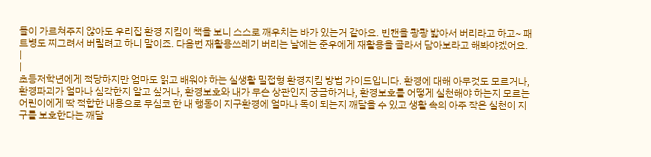들이 가르쳐주지 않아도 우리집 환경 지킴이 책을 보니 스스로 깨우치는 바가 있는거 같아요. 빈캔을 쾅쾅 밟아서 버리라고 하고~ 패트병도 찌그려서 버릴려고 하니 말이죠. 다음번 재활용쓰레기 버리는 날에는 준우에게 재활용을 골라서 담아보라고 해봐야겠어요.
|
|
초등저학년에게 적당하지만 엄마도 읽고 배워야 하는 실생활 밀접형 환경지킴 방법 가이드입니다. 환경에 대해 아무것도 모르거나, 환경파괴가 얼마나 심각한지 알고 싶거나, 환경보호와 내가 무슨 상관인지 궁금하거나, 환경보호를 어떻게 실천해야 하는지 모르는 어린이에게 딱 적합한 내용으로 무심코 한 내 행동이 지구환경에 얼마나 독이 되는지 깨달을 수 있고 생활 속의 아주 작은 실천이 지구를 보호한다는 깨달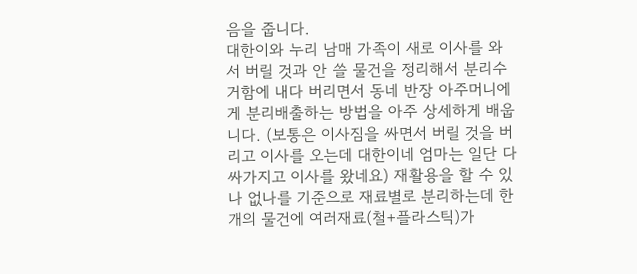음을 줍니다.
대한이와 누리 남매 가족이 새로 이사를 와서 버릴 것과 안 쓸 물건을 정리해서 분리수거함에 내다 버리면서 동네 반장 아주머니에게 분리배출하는 방법을 아주 상세하게 배웁니다. (보통은 이사짐을 싸면서 버릴 것을 버리고 이사를 오는데 대한이네 엄마는 일단 다 싸가지고 이사를 왔네요) 재활용을 할 수 있나 없나를 기준으로 재료별로 분리하는데 한개의 물건에 여러재료(철+플라스틱)가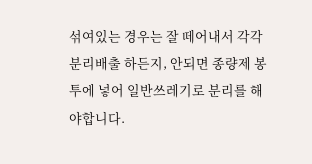섞여있는 경우는 잘 떼어내서 각각 분리배출 하든지, 안되면 종량제 봉투에 넣어 일반쓰레기로 분리를 해야합니다.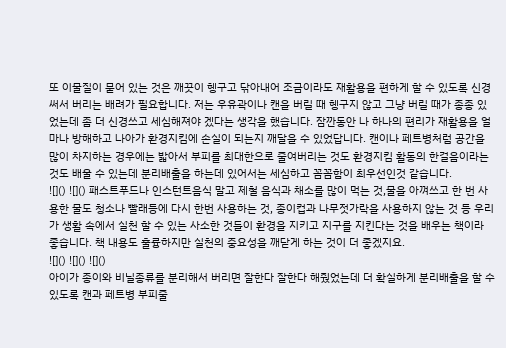또 이물질이 묻어 있는 것은 깨끗이 헹구고 닦아내어 조금이라도 재활용을 편하게 할 수 있도록 신경써서 버리는 배려가 필요합니다. 저는 우유곽이나 캔을 버릴 때 헹구지 않고 그냥 버릴 때가 종종 있었는데 좀 더 신경쓰고 세심해져야 겠다는 생각을 했습니다. 잠깐동안 나 하나의 편리가 재활용을 얼마나 방해하고 나아가 환경지킴에 손실이 되는지 깨달을 수 있었답니다. 캔이나 페트병처럼 공간을 많이 차지하는 경우에는 밟아서 부피를 최대한으로 줄여버리는 것도 환경지킴 활동의 한걸음이라는 것도 배울 수 있는데 분리배출을 하는데 있어서는 세심하고 꼼꼼함이 최우선인것 같습니다.
![]() ![]() 패스트푸드나 인스턴트음식 말고 제철 음식과 채소를 많이 먹는 것,물을 아껴쓰고 한 번 사용한 물도 청소나 빨래등에 다시 한번 사용하는 것, 종이컵과 나무젓가락을 사용하지 않는 것 등 우리가 생활 속에서 실천 할 수 있는 사소한 것들이 환경을 지키고 지구를 지킨다는 것을 배우는 책이라 좋습니다. 책 내용도 훌륭하지만 실천의 중요성을 깨닫게 하는 것이 더 좋겠지요.
![]() ![]() ![]()
아이가 종이와 비닐종류를 분리해서 버리면 잘한다 잘한다 해줬었는데 더 확실하게 분리배출을 할 수 있도록 캔과 페트병 부피줄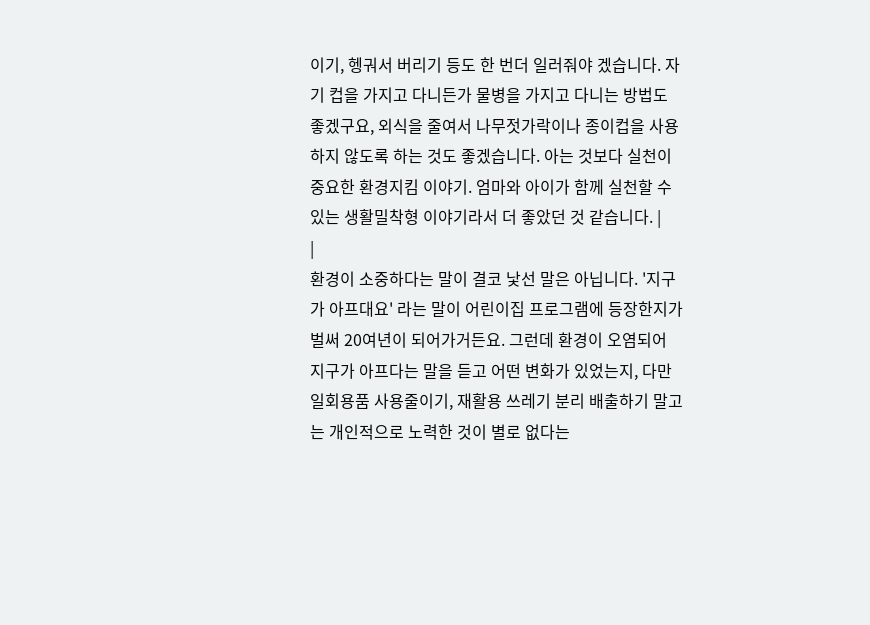이기, 헹궈서 버리기 등도 한 번더 일러줘야 겠습니다. 자기 컵을 가지고 다니든가 물병을 가지고 다니는 방법도 좋겠구요, 외식을 줄여서 나무젓가락이나 종이컵을 사용하지 않도록 하는 것도 좋겠습니다. 아는 것보다 실천이 중요한 환경지킴 이야기. 엄마와 아이가 함께 실천할 수 있는 생활밀착형 이야기라서 더 좋았던 것 같습니다. |
|
환경이 소중하다는 말이 결코 낯선 말은 아닙니다. '지구가 아프대요' 라는 말이 어린이집 프로그램에 등장한지가 벌써 20여년이 되어가거든요. 그런데 환경이 오염되어 지구가 아프다는 말을 듣고 어떤 변화가 있었는지, 다만 일회용품 사용줄이기, 재활용 쓰레기 분리 배출하기 말고는 개인적으로 노력한 것이 별로 없다는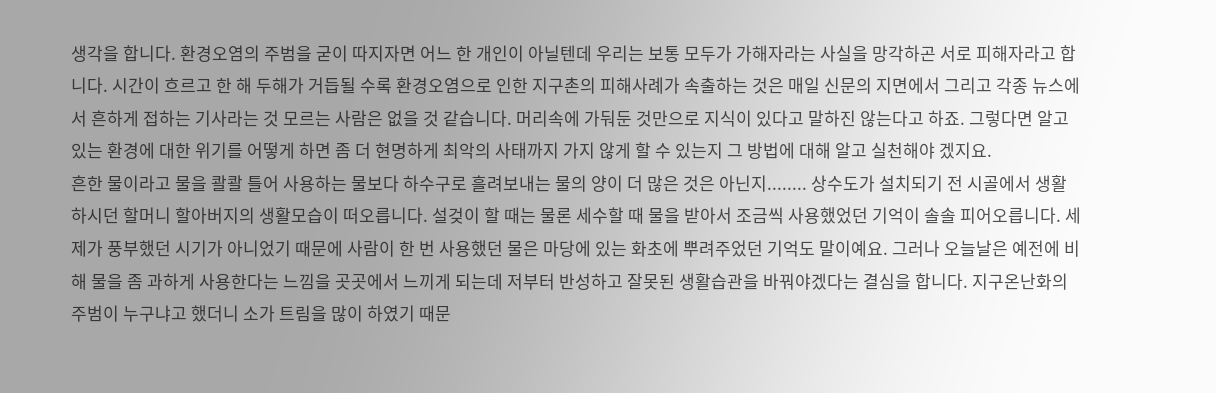생각을 합니다. 환경오염의 주범을 굳이 따지자면 어느 한 개인이 아닐텐데 우리는 보통 모두가 가해자라는 사실을 망각하곤 서로 피해자라고 합니다. 시간이 흐르고 한 해 두해가 거듭될 수록 환경오염으로 인한 지구촌의 피해사례가 속출하는 것은 매일 신문의 지면에서 그리고 각종 뉴스에서 흔하게 접하는 기사라는 것 모르는 사람은 없을 것 같습니다. 머리속에 가둬둔 것만으로 지식이 있다고 말하진 않는다고 하죠. 그렇다면 알고있는 환경에 대한 위기를 어떻게 하면 좀 더 현명하게 최악의 사태까지 가지 않게 할 수 있는지 그 방법에 대해 알고 실천해야 겠지요.
흔한 물이라고 물을 콸콸 틀어 사용하는 물보다 하수구로 흘려보내는 물의 양이 더 많은 것은 아닌지........ 상수도가 설치되기 전 시골에서 생활하시던 할머니 할아버지의 생활모습이 떠오릅니다. 설겆이 할 때는 물론 세수할 때 물을 받아서 조금씩 사용했었던 기억이 솔솔 피어오릅니다. 세제가 풍부했던 시기가 아니었기 때문에 사람이 한 번 사용했던 물은 마당에 있는 화초에 뿌려주었던 기억도 말이예요. 그러나 오늘날은 예전에 비해 물을 좀 과하게 사용한다는 느낌을 곳곳에서 느끼게 되는데 저부터 반성하고 잘못된 생활습관을 바꿔야겠다는 결심을 합니다. 지구온난화의 주범이 누구냐고 했더니 소가 트림을 많이 하였기 때문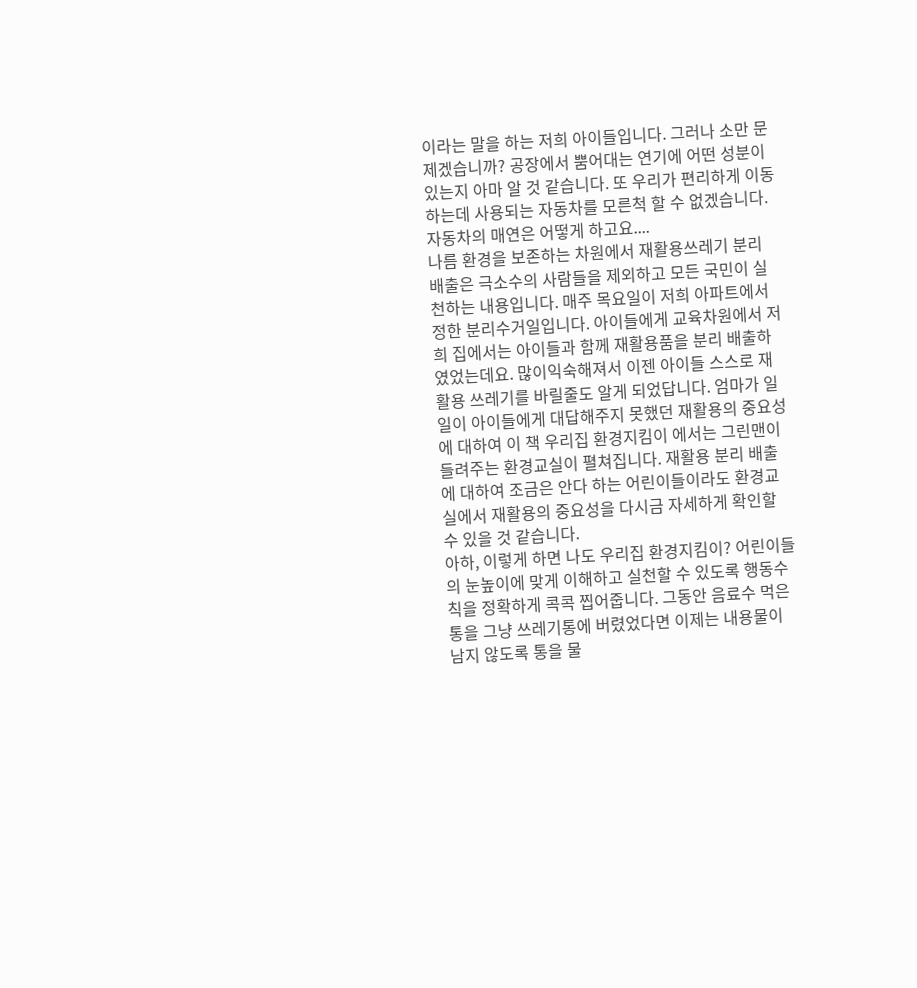이라는 말을 하는 저희 아이들입니다. 그러나 소만 문제겠습니까? 공장에서 뿜어대는 연기에 어떤 성분이 있는지 아마 알 것 같습니다. 또 우리가 편리하게 이동하는데 사용되는 자동차를 모른척 할 수 없겠습니다. 자동차의 매연은 어떻게 하고요....
나름 환경을 보존하는 차원에서 재활용쓰레기 분리 배출은 극소수의 사람들을 제외하고 모든 국민이 실천하는 내용입니다. 매주 목요일이 저희 아파트에서 정한 분리수거일입니다. 아이들에게 교육차원에서 저희 집에서는 아이들과 함께 재활용품을 분리 배출하였었는데요. 많이익숙해져서 이젠 아이들 스스로 재활용 쓰레기를 바릴줄도 알게 되었답니다. 엄마가 일일이 아이들에게 대답해주지 못했던 재활용의 중요성에 대하여 이 책 우리집 환경지킴이 에서는 그린맨이 들려주는 환경교실이 펼쳐집니다. 재활용 분리 배출에 대하여 조금은 안다 하는 어린이들이라도 환경교실에서 재활용의 중요성을 다시금 자세하게 확인할 수 있을 것 같습니다.
아하, 이렇게 하면 나도 우리집 환경지킴이? 어린이들의 눈높이에 맞게 이해하고 실천할 수 있도록 행동수칙을 정확하게 콕콕 찝어줍니다. 그동안 음료수 먹은 통을 그냥 쓰레기통에 버렸었다면 이제는 내용물이 남지 않도록 통을 물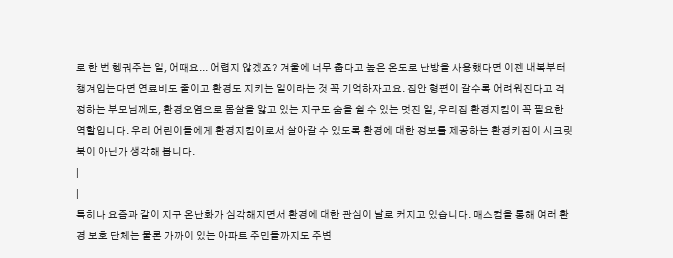로 한 번 헹궈주는 일, 어때요... 어렵지 않겠죠? 겨울에 너무 춥다고 높은 온도로 난방을 사용했다면 이젠 내복부터 챙겨입는다면 연료비도 줄이고 환경도 지키는 일이라는 것 꼭 기억하자고요. 집안 형편이 갈수록 어려워진다고 걱정하는 부모님께도, 환경오염으로 몸살을 앓고 있는 지구도 숨을 쉴 수 있는 멋진 일, 우리집 환경지킴이 꼭 필요한 역할입니다. 우리 어린이들에게 환경지킴이로서 살아갈 수 있도록 환경에 대한 정보를 제공하는 환경키짐이 시크릿북이 아닌가 생각해 봅니다.
|
|
특히나 요즘과 같이 지구 온난화가 심각해지면서 환경에 대한 관심이 날로 커지고 있습니다. 매스컴을 통해 여러 환경 보호 단체는 물론 가까이 있는 아파트 주민들까지도 주변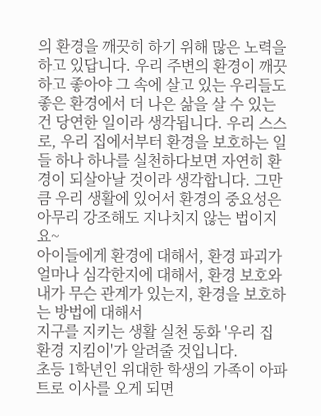의 환경을 깨끗히 하기 위해 많은 노력을 하고 있답니다. 우리 주변의 환경이 깨끗하고 좋아야 그 속에 살고 있는 우리들도 좋은 환경에서 더 나은 삶을 살 수 있는 건 당연한 일이라 생각됩니다. 우리 스스로, 우리 집에서부터 환경을 보호하는 일들 하나 하나를 실천하다보면 자연히 환경이 되살아날 것이라 생각합니다. 그만큼 우리 생활에 있어서 환경의 중요성은 아무리 강조해도 지나치지 않는 법이지요~
아이들에게 환경에 대해서, 환경 파괴가 얼마나 심각한지에 대해서, 환경 보호와 내가 무슨 관계가 있는지, 환경을 보호하는 방법에 대해서
지구를 지키는 생활 실천 동화 '우리 집 환경 지킴이'가 알려줄 것입니다.
초등 1학년인 위대한 학생의 가족이 아파트로 이사를 오게 되면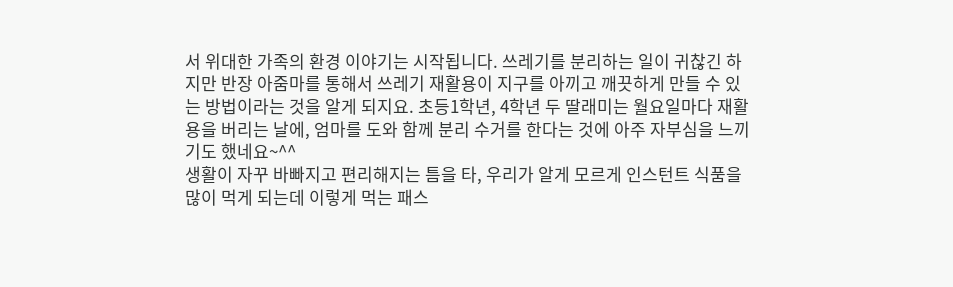서 위대한 가족의 환경 이야기는 시작됩니다. 쓰레기를 분리하는 일이 귀찮긴 하지만 반장 아줌마를 통해서 쓰레기 재활용이 지구를 아끼고 깨끗하게 만들 수 있는 방법이라는 것을 알게 되지요. 초등1학년, 4학년 두 딸래미는 월요일마다 재활용을 버리는 날에, 엄마를 도와 함께 분리 수거를 한다는 것에 아주 자부심을 느끼기도 했네요~^^
생활이 자꾸 바빠지고 편리해지는 틈을 타, 우리가 알게 모르게 인스턴트 식품을 많이 먹게 되는데 이렇게 먹는 패스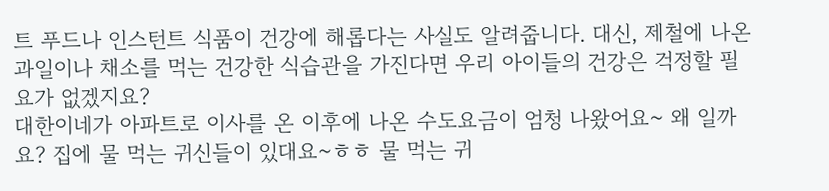트 푸드나 인스턴트 식품이 건강에 해롭다는 사실도 알려줍니다. 대신, 제철에 나온 과일이나 채소를 먹는 건강한 식습관을 가진다면 우리 아이들의 건강은 걱정할 필요가 없겠지요?
대한이네가 아파트로 이사를 온 이후에 나온 수도요금이 엄청 나왔어요~ 왜 일까요? 집에 물 먹는 귀신들이 있대요~ㅎㅎ 물 먹는 귀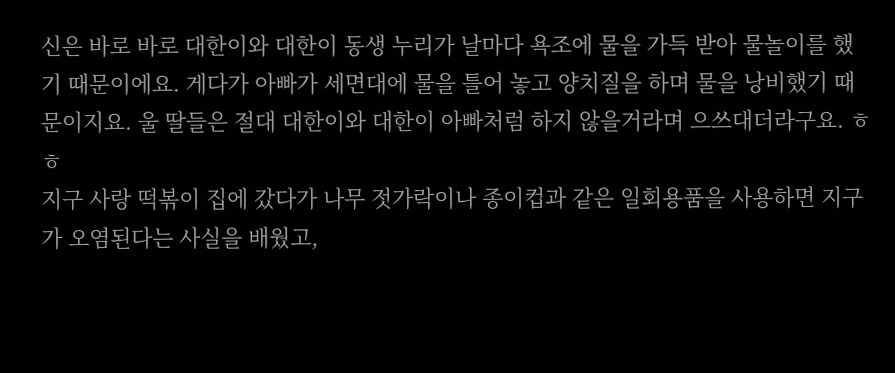신은 바로 바로 대한이와 대한이 동생 누리가 날마다 욕조에 물을 가득 받아 물놀이를 했기 때문이에요. 게다가 아빠가 세면대에 물을 틀어 놓고 양치질을 하며 물을 낭비했기 때문이지요. 울 딸들은 절대 대한이와 대한이 아빠처럼 하지 않을거라며 으쓰대더라구요. ㅎㅎ
지구 사랑 떡볶이 집에 갔다가 나무 젓가락이나 종이컵과 같은 일회용품을 사용하면 지구가 오염된다는 사실을 배웠고,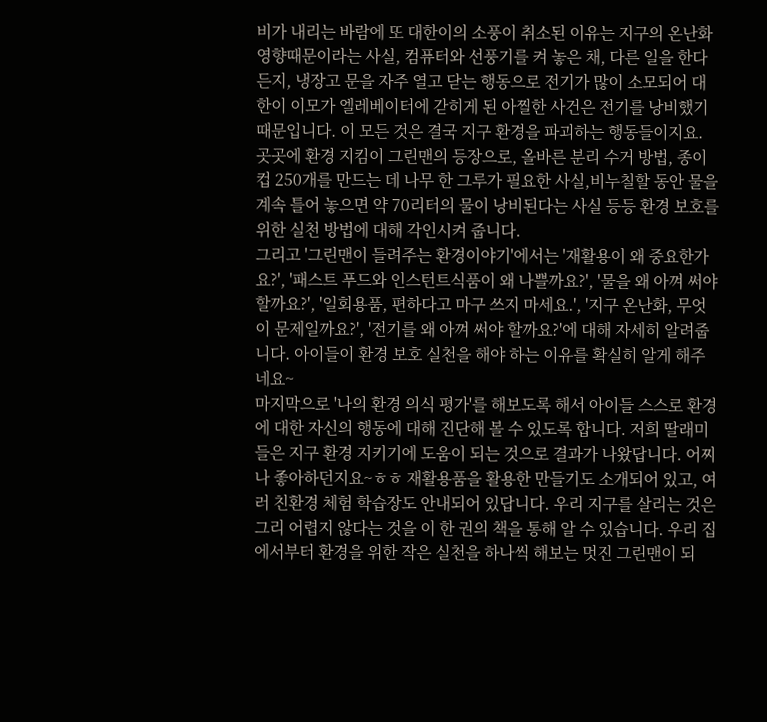비가 내리는 바람에 또 대한이의 소풍이 취소된 이유는 지구의 온난화 영향때문이라는 사실, 컴퓨터와 선풍기를 켜 놓은 채, 다른 일을 한다든지, 냉장고 문을 자주 열고 닫는 행동으로 전기가 많이 소모되어 대한이 이모가 엘레베이터에 갇히게 된 아찔한 사건은 전기를 낭비했기 때문입니다. 이 모든 것은 결국 지구 환경을 파괴하는 행동들이지요.
곳곳에 환경 지킴이 그린맨의 등장으로, 올바른 분리 수거 방법, 종이컵 250개를 만드는 데 나무 한 그루가 필요한 사실,비누칠할 동안 물을 계속 틀어 놓으면 약 70리터의 물이 낭비된다는 사실 등등 환경 보호를 위한 실천 방법에 대해 각인시켜 줍니다.
그리고 '그린맨이 들려주는 환경이야기'에서는 '재활용이 왜 중요한가요?', '패스트 푸드와 인스턴트식품이 왜 나쁠까요?', '물을 왜 아껴 써야 할까요?', '일회용품, 편하다고 마구 쓰지 마세요.', '지구 온난화, 무엇이 문제일까요?', '전기를 왜 아껴 써야 할까요?'에 대해 자세히 알려줍니다. 아이들이 환경 보호 실천을 해야 하는 이유를 확실히 알게 해주네요~
마지막으로 '나의 환경 의식 평가'를 해보도록 해서 아이들 스스로 환경에 대한 자신의 행동에 대해 진단해 볼 수 있도록 합니다. 저희 딸래미들은 지구 환경 지키기에 도움이 되는 것으로 결과가 나왔답니다. 어찌나 좋아하던지요~ㅎㅎ 재활용품을 활용한 만들기도 소개되어 있고, 여러 친환경 체험 학습장도 안내되어 있답니다. 우리 지구를 살리는 것은 그리 어렵지 않다는 것을 이 한 권의 책을 통해 알 수 있습니다. 우리 집에서부터 환경을 위한 작은 실천을 하나씩 해보는 멋진 그린맨이 되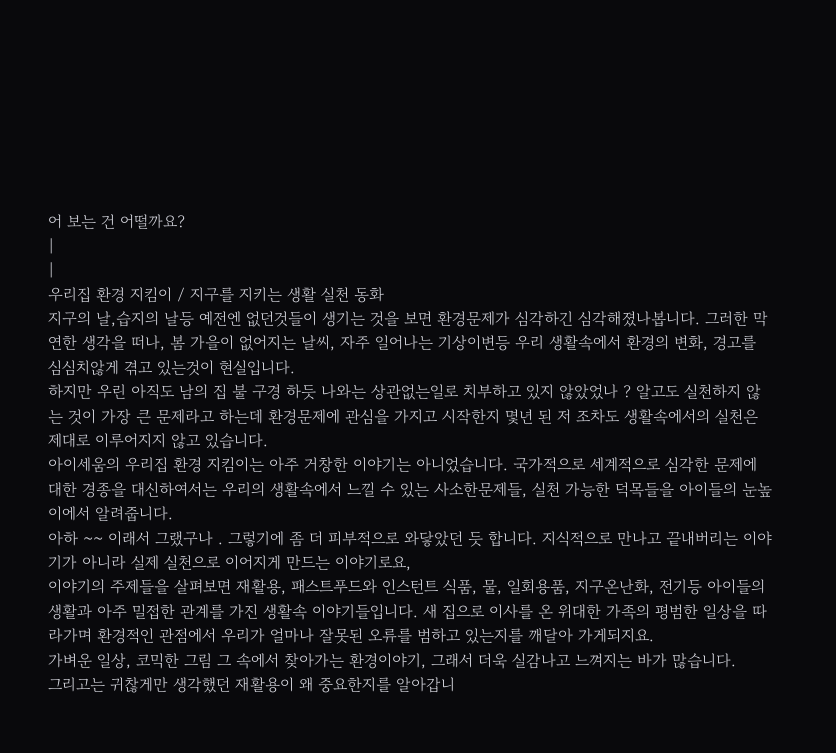어 보는 건 어떨까요?
|
|
우리집 환경 지킴이 / 지구를 지키는 생활 실천 동화
지구의 날,습지의 날등 예전엔 없던것들이 생기는 것을 보면 환경문제가 심각하긴 심각해졌나봅니다. 그러한 막연한 생각을 떠나, 봄 가을이 없어지는 날씨, 자주 일어나는 기상이변등 우리 생활속에서 환경의 변화, 경고를 심심치않게 겪고 있는것이 현실입니다.
하지만 우린 아직도 남의 집 불 구경 하듯 나와는 상관없는일로 치부하고 있지 않았었나 ? 알고도 실천하지 않는 것이 가장 큰 문제라고 하는데 환경문제에 관심을 가지고 시작한지 몇년 된 저 조차도 생활속에서의 실천은 제대로 이루어지지 않고 있습니다.
아이세움의 우리집 환경 지킴이는 아주 거창한 이야기는 아니었습니다. 국가적으로 세계적으로 심각한 문제에 대한 경종을 대신하여서는 우리의 생활속에서 느낄 수 있는 사소한문제들, 실천 가능한 덕목들을 아이들의 눈높이에서 알려줍니다.
아하 ~~ 이래서 그랬구나 . 그렇기에 좀 더 피부적으로 와닿았던 듯 합니다. 지식적으로 만나고 끝내버리는 이야기가 아니라 실제 실천으로 이어지게 만드는 이야기로요,
이야기의 주제들을 살펴보면 재활용, 패스트푸드와 인스턴트 식품, 물, 일회용품, 지구온난화, 전기등 아이들의 생활과 아주 밀접한 관계를 가진 생활속 이야기들입니다. 새 집으로 이사를 온 위대한 가족의 평범한 일상을 따라가며 환경적인 관점에서 우리가 얼마나 잘못된 오류를 범하고 있는지를 깨달아 가게되지요.
가벼운 일상, 코믹한 그림 그 속에서 찾아가는 환경이야기, 그래서 더욱 실감나고 느껴지는 바가 많습니다.
그리고는 귀찮게만 생각했던 재활용이 왜 중요한지를 알아갑니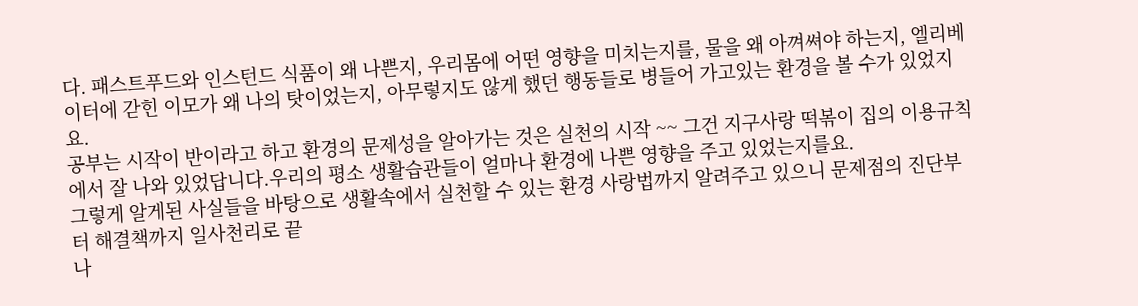다. 패스트푸드와 인스턴드 식품이 왜 나쁜지, 우리몸에 어떤 영향을 미치는지를, 물을 왜 아껴쎠야 하는지, 엘리베이터에 갇힌 이모가 왜 나의 탓이었는지, 아무렇지도 않게 했던 행동들로 병들어 가고있는 환경을 볼 수가 있었지요.
공부는 시작이 반이라고 하고 환경의 문제성을 알아가는 것은 실천의 시작 ~~ 그건 지구사랑 떡볶이 집의 이용규칙에서 잘 나와 있었답니다.우리의 평소 생활습관들이 얼마나 환경에 나쁜 영향을 주고 있었는지를요.
그렇게 알게된 사실들을 바탕으로 생활속에서 실천할 수 있는 환경 사랑법까지 알려주고 있으니 문제점의 진단부터 해결책까지 일사천리로 끝
나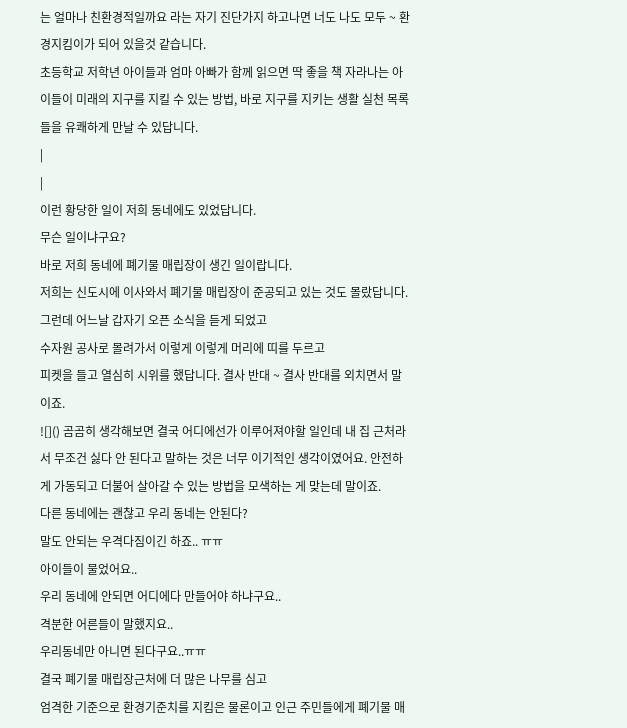는 얼마나 친환경적일까요 라는 자기 진단가지 하고나면 너도 나도 모두 ~ 환경지킴이가 되어 있을것 같습니다.
초등학교 저학년 아이들과 엄마 아빠가 함께 읽으면 딱 좋을 책 자라나는 아이들이 미래의 지구를 지킬 수 있는 방법, 바로 지구를 지키는 생활 실천 목록들을 유쾌하게 만날 수 있답니다.
|
|
이런 황당한 일이 저희 동네에도 있었답니다.
무슨 일이냐구요?
바로 저희 동네에 폐기물 매립장이 생긴 일이랍니다.
저희는 신도시에 이사와서 폐기물 매립장이 준공되고 있는 것도 몰랐답니다.
그런데 어느날 갑자기 오픈 소식을 듣게 되었고
수자원 공사로 몰려가서 이렇게 이렇게 머리에 띠를 두르고
피켓을 들고 열심히 시위를 했답니다. 결사 반대 ~ 결사 반대를 외치면서 말이죠.
![]() 곰곰히 생각해보면 결국 어디에선가 이루어져야할 일인데 내 집 근처라서 무조건 싫다 안 된다고 말하는 것은 너무 이기적인 생각이였어요. 안전하게 가동되고 더불어 살아갈 수 있는 방법을 모색하는 게 맞는데 말이죠.
다른 동네에는 괜찮고 우리 동네는 안된다?
말도 안되는 우격다짐이긴 하죠.. ㅠㅠ
아이들이 물었어요..
우리 동네에 안되면 어디에다 만들어야 하냐구요..
격분한 어른들이 말했지요..
우리동네만 아니면 된다구요..ㅠㅠ
결국 폐기물 매립장근처에 더 많은 나무를 심고
엄격한 기준으로 환경기준치를 지킴은 물론이고 인근 주민들에게 폐기물 매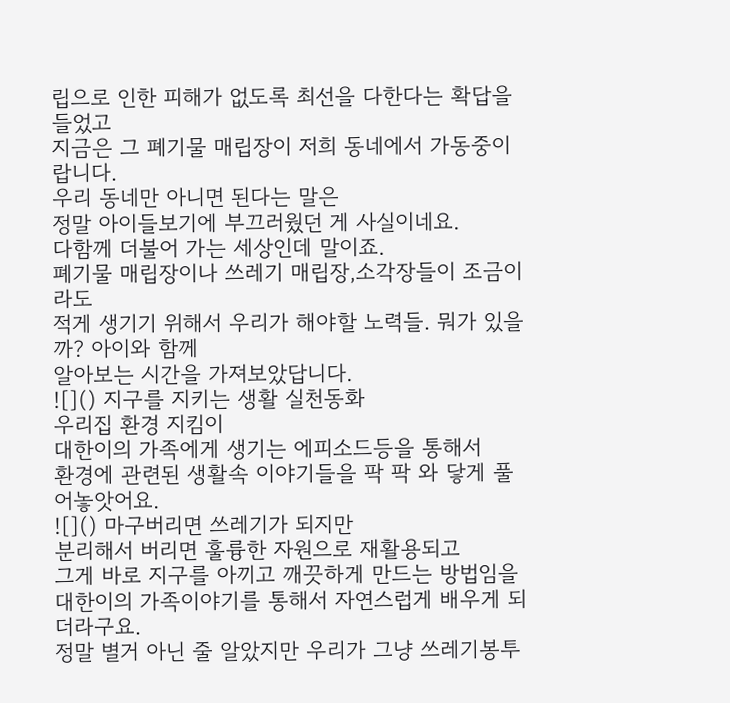립으로 인한 피해가 없도록 최선을 다한다는 확답을 들었고
지금은 그 폐기물 매립장이 저희 동네에서 가동중이랍니다.
우리 동네만 아니면 된다는 말은
정말 아이들보기에 부끄러웠던 게 사실이네요.
다함께 더불어 가는 세상인데 말이죠.
폐기물 매립장이나 쓰레기 매립장,소각장들이 조금이라도
적게 생기기 위해서 우리가 해야할 노력들. 뭐가 있을까? 아이와 함께
알아보는 시간을 가져보았답니다.
![]() 지구를 지키는 생활 실천동화
우리집 환경 지킴이
대한이의 가족에게 생기는 에피소드등을 통해서
환경에 관련된 생활속 이야기들을 팍 팍 와 닿게 풀어놓앗어요.
![]() 마구버리면 쓰레기가 되지만
분리해서 버리면 훌륭한 자원으로 재활용되고
그게 바로 지구를 아끼고 깨끗하게 만드는 방법임을
대한이의 가족이야기를 통해서 자연스럽게 배우게 되더라구요.
정말 별거 아닌 줄 알았지만 우리가 그냥 쓰레기봉투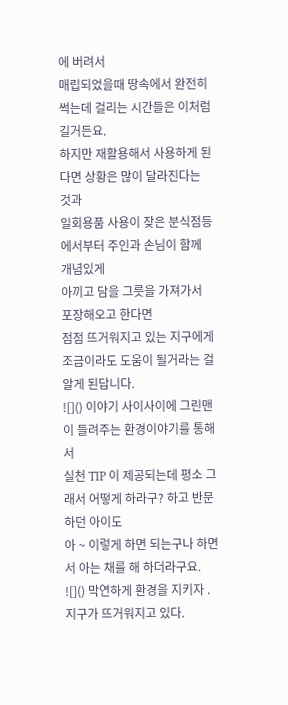에 버려서
매립되었을때 땅속에서 완전히 썩는데 걸리는 시간들은 이처럼 길거든요.
하지만 재활용해서 사용하게 된다면 상황은 많이 달라진다는 것과
일회용품 사용이 잦은 분식점등에서부터 주인과 손님이 함께 개념있게
아끼고 담을 그릇을 가져가서 포장해오고 한다면
점점 뜨거워지고 있는 지구에게 조금이라도 도움이 될거라는 걸 알게 된답니다.
![]() 이야기 사이사이에 그린맨이 들려주는 환경이야기를 통해서
실천 TIP 이 제공되는데 평소 그래서 어떻게 하라구? 하고 반문하던 아이도
아 ~ 이렇게 하면 되는구나 하면서 아는 채를 해 하더라구요.
![]() 막연하게 환경을 지키자 . 지구가 뜨거워지고 있다.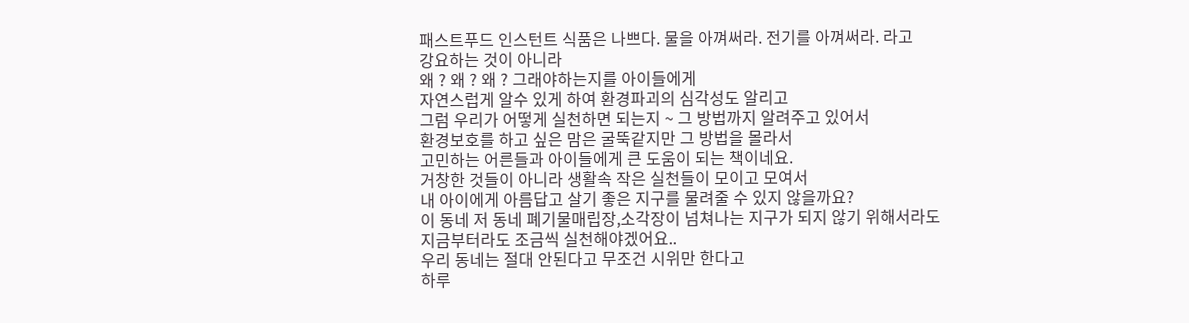패스트푸드 인스턴트 식품은 나쁘다. 물을 아껴써라. 전기를 아껴써라. 라고
강요하는 것이 아니라
왜 ? 왜 ? 왜 ? 그래야하는지를 아이들에게
자연스럽게 알수 있게 하여 환경파괴의 심각성도 알리고
그럼 우리가 어떻게 실천하면 되는지 ~ 그 방법까지 알려주고 있어서
환경보호를 하고 싶은 맘은 굴뚝같지만 그 방법을 몰라서
고민하는 어른들과 아이들에게 큰 도움이 되는 책이네요.
거창한 것들이 아니라 생활속 작은 실천들이 모이고 모여서
내 아이에게 아름답고 살기 좋은 지구를 물려줄 수 있지 않을까요?
이 동네 저 동네 폐기물매립장,소각장이 넘쳐나는 지구가 되지 않기 위해서라도
지금부터라도 조금씩 실천해야겠어요..
우리 동네는 절대 안된다고 무조건 시위만 한다고
하루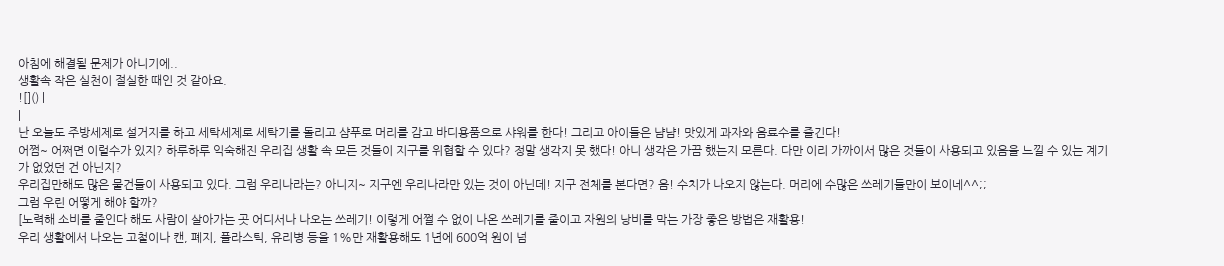아침에 해결될 문제가 아니기에..
생활속 작은 실천이 절실한 때인 것 같아요.
![]() |
|
난 오늘도 주방세제로 설거지를 하고 세탁세제로 세탁기를 돌리고 샴푸로 머리를 감고 바디용품으로 샤워를 한다! 그리고 아이들은 냠냠! 맛있게 과자와 음료수를 즐긴다!
어쩜~ 어쩌면 이럴수가 있지? 하루하루 익숙해진 우리집 생활 속 모든 것들이 지구를 위협할 수 있다? 정말 생각지 못 했다! 아니 생각은 가끔 했는지 모른다. 다만 이리 가까이서 많은 것들이 사용되고 있음을 느낄 수 있는 계기가 없었던 건 아닌지?
우리집만해도 많은 물건들이 사용되고 있다. 그럼 우리나라는? 아니지~ 지구엔 우리나라만 있는 것이 아닌데! 지구 전체를 본다면? 음! 수치가 나오지 않는다. 머리에 수많은 쓰레기들만이 보이네^^;;
그럼 우린 어떻게 해야 할까?
[노력해 소비를 줄인다 해도 사람이 살아가는 곳 어디서나 나오는 쓰레기! 이렇게 어쩔 수 없이 나온 쓰레기를 줄이고 자원의 낭비를 막는 가장 좋은 방법은 재활용!
우리 생활에서 나오는 고철이나 캔, 폐지, 플라스틱, 유리병 등을 1%만 재활용해도 1년에 600억 원이 넘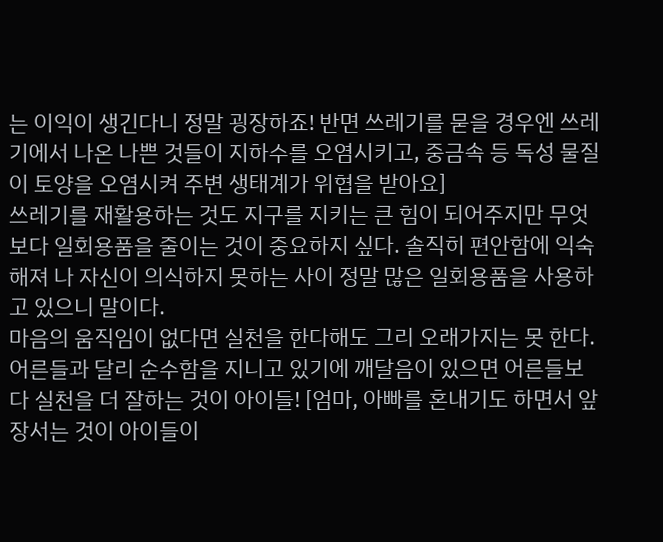는 이익이 생긴다니 정말 굉장하죠! 반면 쓰레기를 묻을 경우엔 쓰레기에서 나온 나쁜 것들이 지하수를 오염시키고, 중금속 등 독성 물질이 토양을 오염시켜 주변 생태계가 위협을 받아요]
쓰레기를 재활용하는 것도 지구를 지키는 큰 힘이 되어주지만 무엇보다 일회용품을 줄이는 것이 중요하지 싶다. 솔직히 편안함에 익숙해져 나 자신이 의식하지 못하는 사이 정말 많은 일회용품을 사용하고 있으니 말이다.
마음의 움직임이 없다면 실천을 한다해도 그리 오래가지는 못 한다. 어른들과 달리 순수함을 지니고 있기에 깨달음이 있으면 어른들보다 실천을 더 잘하는 것이 아이들! [엄마, 아빠를 혼내기도 하면서 앞장서는 것이 아이들이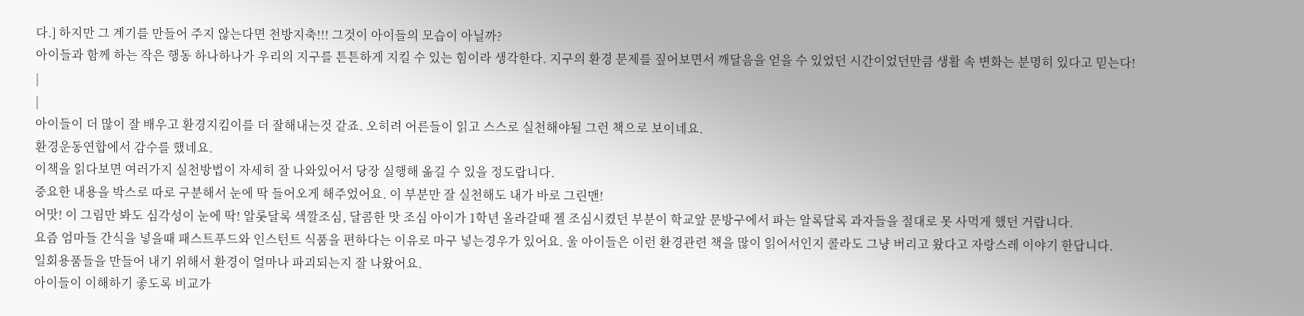다.] 하지만 그 계기를 만들어 주지 않는다면 천방지축!!! 그것이 아이들의 모습이 아닐까?
아이들과 함께 하는 작은 행동 하나하나가 우리의 지구를 튼튼하게 지킬 수 있는 힘이라 생각한다. 지구의 환경 문제를 짚어보면서 깨달음을 얻을 수 있었던 시간이었던만큼 생활 속 변화는 분명히 있다고 믿는다!
|
|
아이들이 더 많이 잘 배우고 환경지킴이를 더 잘해내는것 같죠. 오히려 어른들이 읽고 스스로 실천해야될 그런 책으로 보이네요.
환경운동연합에서 감수를 했네요.
이책을 읽다보면 여러가지 실천방법이 자세히 잘 나와있어서 당장 실행해 옮길 수 있을 정도랍니다.
중요한 내용을 박스로 따로 구분해서 눈에 딱 들어오게 해주었어요. 이 부분만 잘 실천해도 내가 바로 그린맨!
어맛! 이 그림만 봐도 심각성이 눈에 딱! 알롯달록 색깔조심, 달콤한 맛 조심 아이가 1학년 올라갈때 젤 조심시켰던 부분이 학교앞 문방구에서 파는 알록달록 과자들을 절대로 못 사먹게 했던 거랍니다.
요즘 엄마들 간식을 넣을때 패스트푸드와 인스턴트 식품을 편하다는 이유로 마구 넣는경우가 있어요. 울 아이들은 이런 환경관련 책을 많이 읽어서인지 콜라도 그냥 버리고 왔다고 자랑스레 이야기 한답니다.
일회용품들을 만들어 내기 위해서 환경이 얼마나 파괴되는지 잘 나왔어요.
아이들이 이해하기 좋도록 비교가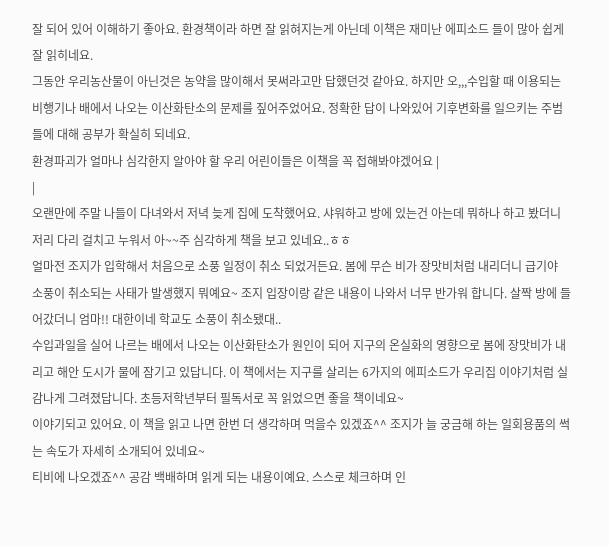잘 되어 있어 이해하기 좋아요. 환경책이라 하면 잘 읽혀지는게 아닌데 이책은 재미난 에피소드 들이 많아 쉽게 잘 읽히네요.
그동안 우리농산물이 아닌것은 농약을 많이해서 못써라고만 답했던것 같아요. 하지만 오,,,수입할 때 이용되는 비행기나 배에서 나오는 이산화탄소의 문제를 짚어주었어요. 정확한 답이 나와있어 기후변화를 일으키는 주범들에 대해 공부가 확실히 되네요.
환경파괴가 얼마나 심각한지 알아야 할 우리 어린이들은 이책을 꼭 접해봐야겠어요 |
|
오랜만에 주말 나들이 다녀와서 저녁 늦게 집에 도착했어요. 샤워하고 방에 있는건 아는데 뭐하나 하고 봤더니 저리 다리 걸치고 누워서 아~~주 심각하게 책을 보고 있네요..ㅎㅎ
얼마전 조지가 입학해서 처음으로 소풍 일정이 취소 되었거든요. 봄에 무슨 비가 장맛비처럼 내리더니 급기야 소풍이 취소되는 사태가 발생했지 뭐예요~ 조지 입장이랑 같은 내용이 나와서 너무 반가워 합니다. 살짝 방에 들어갔더니 엄마!! 대한이네 학교도 소풍이 취소됐대..
수입과일을 실어 나르는 배에서 나오는 이산화탄소가 원인이 되어 지구의 온실화의 영향으로 봄에 장맛비가 내리고 해안 도시가 물에 잠기고 있답니다. 이 책에서는 지구를 살리는 6가지의 에피소드가 우리집 이야기처럼 실감나게 그려졌답니다. 초등저학년부터 필독서로 꼭 읽었으면 좋을 책이네요~
이야기되고 있어요. 이 책을 읽고 나면 한번 더 생각하며 먹을수 있겠죠^^ 조지가 늘 궁금해 하는 일회용품의 썩는 속도가 자세히 소개되어 있네요~
티비에 나오겠죠^^ 공감 백배하며 읽게 되는 내용이예요. 스스로 체크하며 인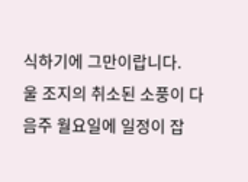식하기에 그만이랍니다.
울 조지의 취소된 소풍이 다음주 월요일에 일정이 잡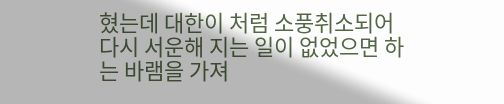혔는데 대한이 처럼 소풍취소되어 다시 서운해 지는 일이 없었으면 하는 바램을 가져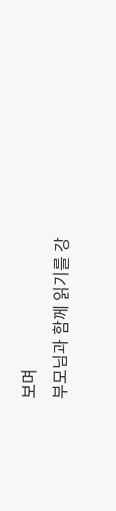보며
부모님과 함께 읽기를 강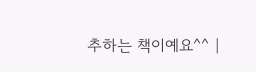추하는 책이예요^^ |